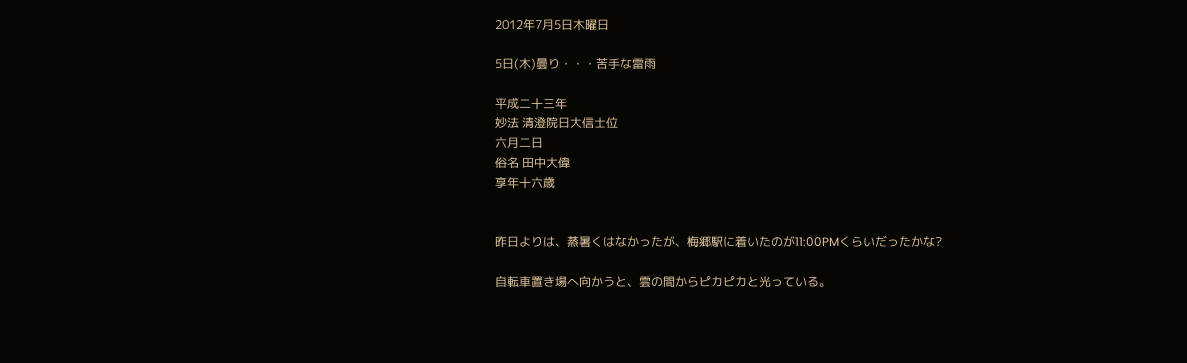2012年7月5日木曜日

5日(木)曇り・・・苦手な雷雨

平成二十三年
妙法 清澄院日大信士位
六月二日
俗名 田中大偉
享年十六歳


昨日よりは、蒸暑くはなかったが、梅郷駅に着いたのが11:00PMくらいだったかな?

自転車置き場へ向かうと、雲の間からピカピカと光っている。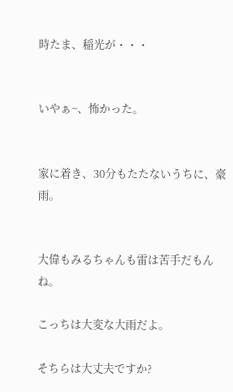時たま、稲光が・・・


いやぁ~、怖かった。


家に着き、30分もたたないうちに、豪雨。


大偉もみるちゃんも雷は苦手だもんね。

こっちは大変な大雨だよ。

そちらは大丈夫ですか?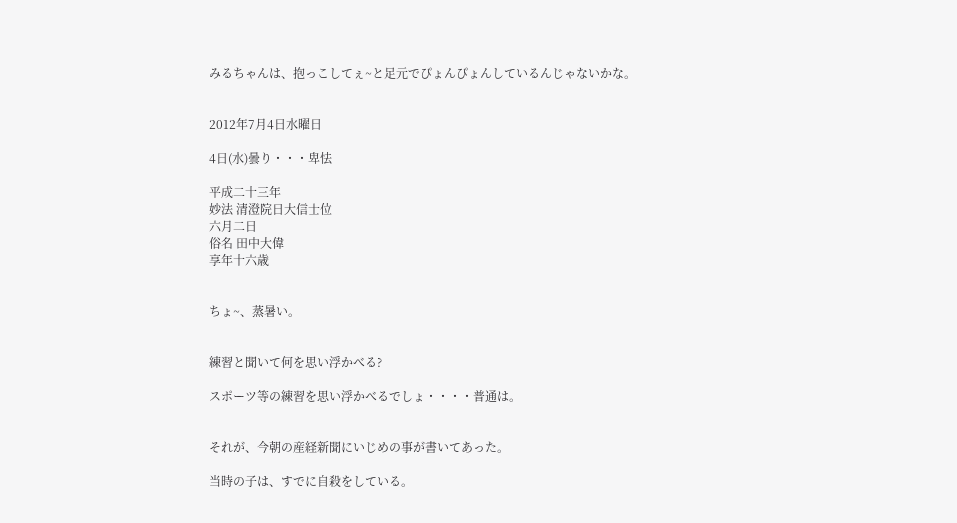みるちゃんは、抱っこしてぇ~と足元でぴょんぴょんしているんじゃないかな。


2012年7月4日水曜日

4日(水)曇り・・・卑怯

平成二十三年
妙法 清澄院日大信士位
六月二日
俗名 田中大偉
享年十六歳


ちょ~、蒸暑い。


練習と聞いて何を思い浮かべる?

スポーツ等の練習を思い浮かべるでしょ・・・・普通は。


それが、今朝の産経新聞にいじめの事が書いてあった。

当時の子は、すでに自殺をしている。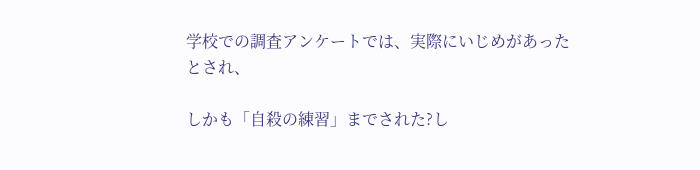学校での調査アンケートでは、実際にいじめがあったとされ、

しかも「自殺の練習」までされた?し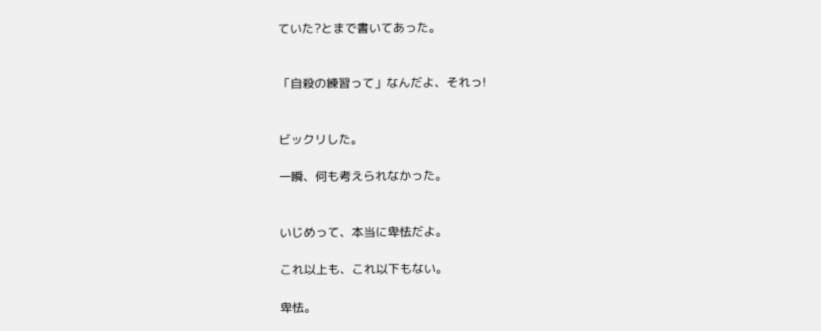ていた?とまで書いてあった。


「自殺の練習って」なんだよ、それっ!


ビックリした。

一瞬、何も考えられなかった。


いじめって、本当に卑怯だよ。

これ以上も、これ以下もない。

卑怯。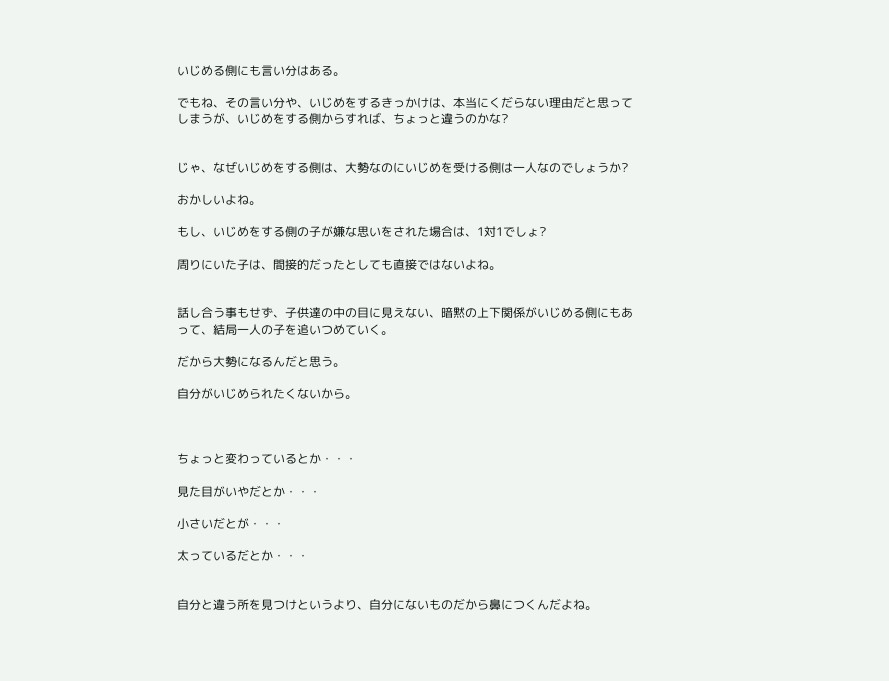いじめる側にも言い分はある。

でもね、その言い分や、いじめをするきっかけは、本当にくだらない理由だと思ってしまうが、いじめをする側からすれば、ちょっと違うのかな?


じゃ、なぜいじめをする側は、大勢なのにいじめを受ける側は一人なのでしょうか?

おかしいよね。

もし、いじめをする側の子が嫌な思いをされた場合は、1対1でしょ?

周りにいた子は、間接的だったとしても直接ではないよね。


話し合う事もせず、子供達の中の目に見えない、暗黙の上下関係がいじめる側にもあって、結局一人の子を追いつめていく。

だから大勢になるんだと思う。

自分がいじめられたくないから。



ちょっと変わっているとか・・・

見た目がいやだとか・・・

小さいだとが・・・

太っているだとか・・・


自分と違う所を見つけというより、自分にないものだから鼻につくんだよね。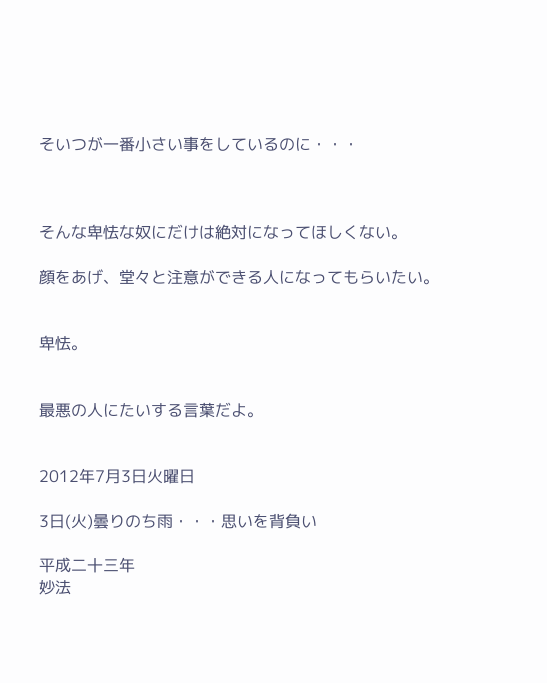そいつが一番小さい事をしているのに・・・



そんな卑怯な奴にだけは絶対になってほしくない。

顔をあげ、堂々と注意ができる人になってもらいたい。


卑怯。


最悪の人にたいする言葉だよ。


2012年7月3日火曜日

3日(火)曇りのち雨・・・思いを背負い

平成二十三年
妙法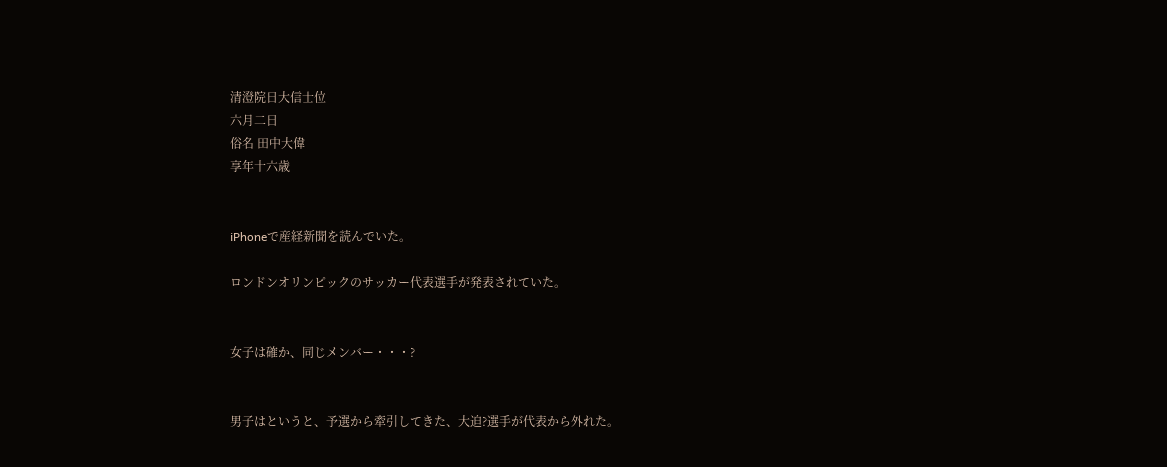清澄院日大信士位
六月二日
俗名 田中大偉
享年十六歳


iPhoneで産経新聞を読んでいた。

ロンドンオリンピックのサッカー代表選手が発表されていた。


女子は確か、同じメンバー・・・?


男子はというと、予選から牽引してきた、大迫?選手が代表から外れた。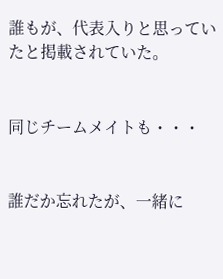誰もが、代表入りと思っていたと掲載されていた。


同じチームメイトも・・・


誰だか忘れたが、一緒に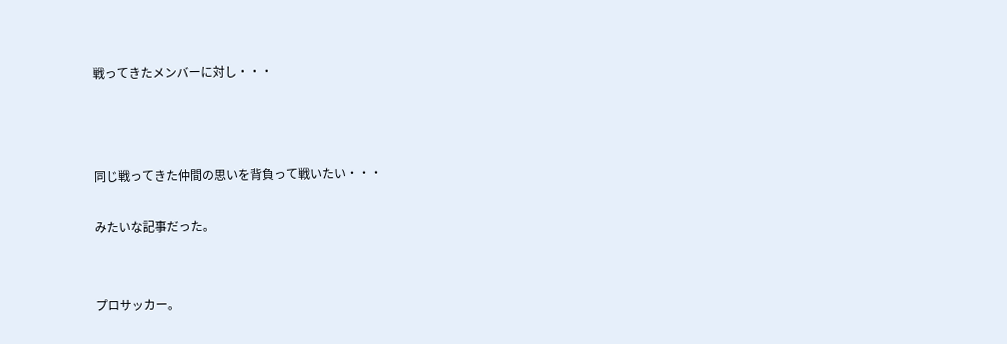戦ってきたメンバーに対し・・・



同じ戦ってきた仲間の思いを背負って戦いたい・・・

みたいな記事だった。


プロサッカー。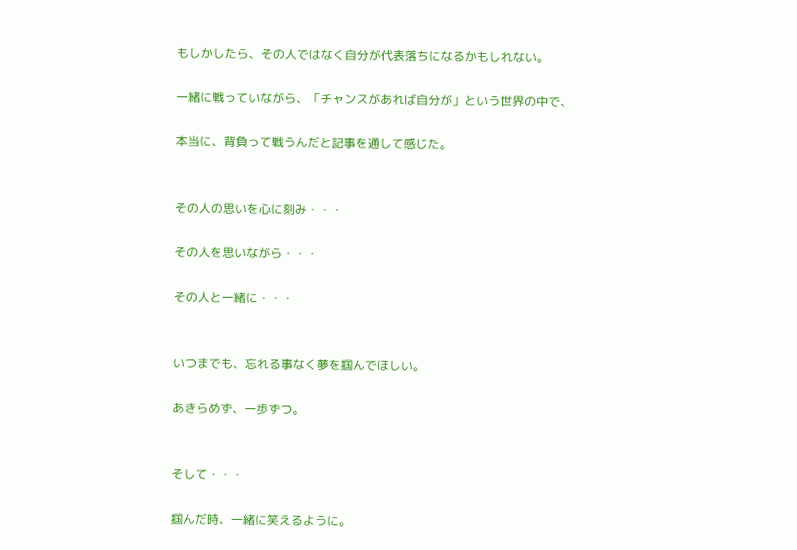もしかしたら、その人ではなく自分が代表落ちになるかもしれない。

一緒に戦っていながら、「チャンスがあれば自分が」という世界の中で、

本当に、背負って戦うんだと記事を通して感じた。


その人の思いを心に刻み・・・

その人を思いながら・・・

その人と一緒に・・・


いつまでも、忘れる事なく夢を掴んでほしい。

あきらめず、一歩ずつ。


そして・・・

掴んだ時、一緒に笑えるように。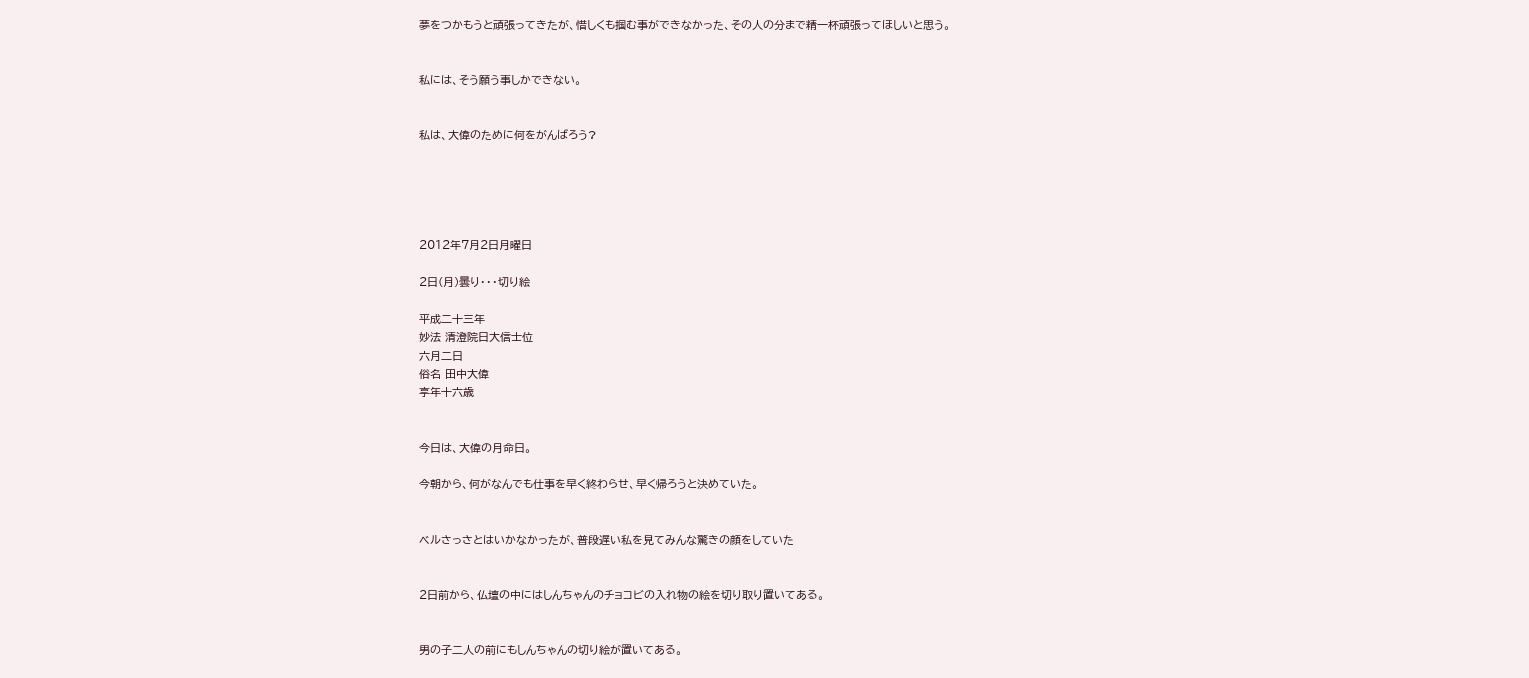夢をつかもうと頑張ってきたが、惜しくも掴む事ができなかった、その人の分まで精一杯頑張ってほしいと思う。


私には、そう願う事しかできない。


私は、大偉のために何をがんばろう?





2012年7月2日月曜日

2日(月)曇り・・・切り絵

平成二十三年
妙法 清澄院日大信士位
六月二日
俗名 田中大偉
享年十六歳


今日は、大偉の月命日。

今朝から、何がなんでも仕事を早く終わらせ、早く帰ろうと決めていた。


ベルさっさとはいかなかったが、普段遅い私を見てみんな驚きの顔をしていた


2日前から、仏壇の中にはしんちゃんのチョコビの入れ物の絵を切り取り置いてある。


男の子二人の前にもしんちゃんの切り絵が置いてある。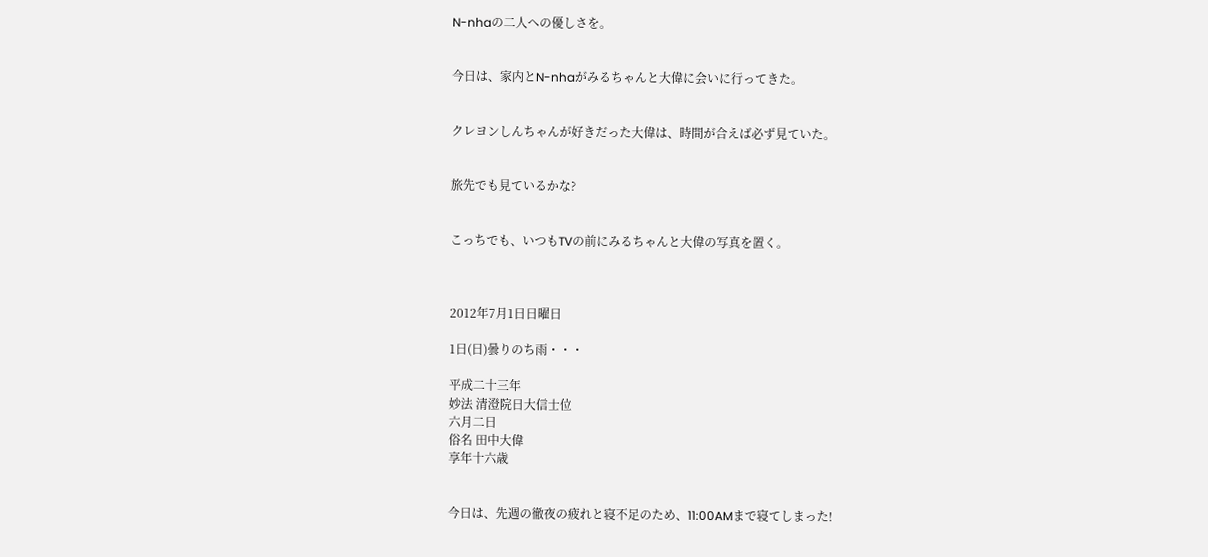N-nhaの二人への優しさを。


今日は、家内とN-nhaがみるちゃんと大偉に会いに行ってきた。


クレヨンしんちゃんが好きだった大偉は、時間が合えば必ず見ていた。


旅先でも見ているかな?


こっちでも、いつもTVの前にみるちゃんと大偉の写真を置く。



2012年7月1日日曜日

1日(日)曇りのち雨・・・

平成二十三年
妙法 清澄院日大信士位
六月二日
俗名 田中大偉
享年十六歳


今日は、先週の徹夜の疲れと寝不足のため、11:00AMまで寝てしまった!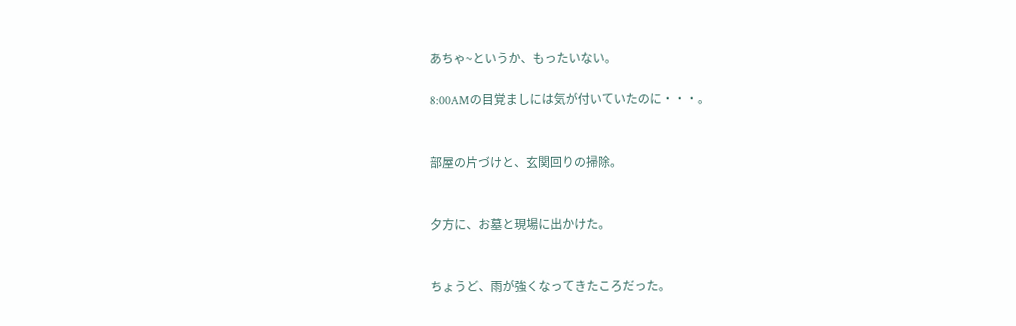あちゃ~というか、もったいない。

8:00AMの目覚ましには気が付いていたのに・・・。


部屋の片づけと、玄関回りの掃除。


夕方に、お墓と現場に出かけた。


ちょうど、雨が強くなってきたころだった。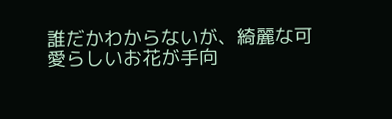誰だかわからないが、綺麗な可愛らしいお花が手向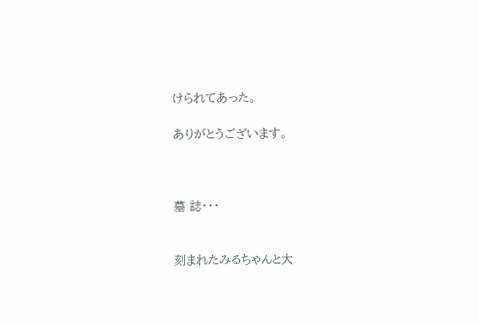けられてあった。

ありがとうございます。



墓 誌・・・


刻まれたみるちゃんと大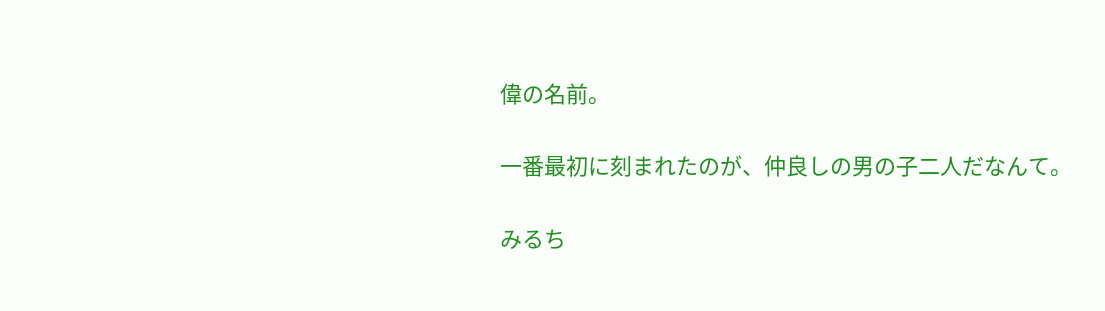偉の名前。


一番最初に刻まれたのが、仲良しの男の子二人だなんて。


みるち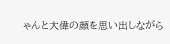ゃんと大偉の顔を思い出しながら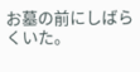お墓の前にしばらくいた。